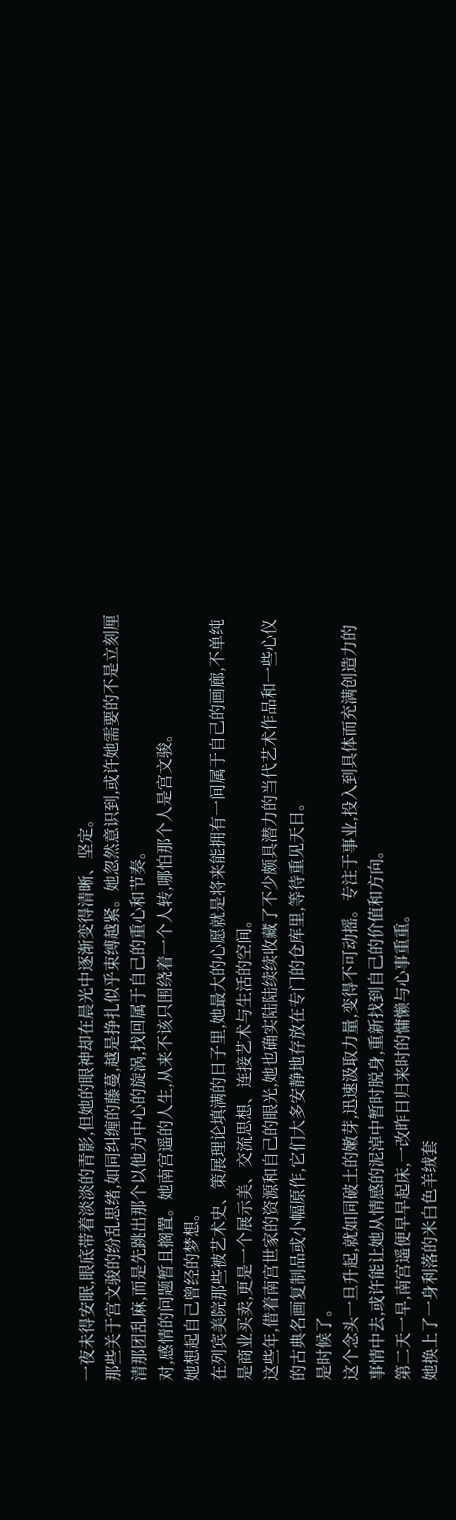一夜未得安眠,眼底带着淡淡的青影,但她的眼神却在晨光中逐渐变得清晰、坚定。
那些关于宫文骏的纷乱思绪,如同纠缠的藤蔓,越是挣扎似乎束缚越紧。她忽然意识到,或许她需要的不是立刻厘清那团乱麻,而是先跳出那个以他为中心的旋涡,找回属于自己的重心和节奏。
对,感情的问题暂且搁置。她南宫遥的人生,从来不该只围绕着一个人转,哪怕那个人是宫文骏。
她想起自己曾经的梦想。
在列宾美院那些被艺术史、策展理论填满的日子里,她最大的心愿就是将来能拥有一间属于自己的画廊,不单纯是商业买卖,更是一个展示美、交流思想、连接艺术与生活的空间。
这些年,借着南宫世家的资源和自己的眼光,她也确实陆陆续续收藏了不少颇具潜力的当代艺术作品和一些心仪的古典名画复制品或小幅原作,它们大多安静地存放在专门的仓库里,等待重见天日。
是时候了。
这个念头一旦升起,就如同破土的嫩芽,迅速汲取力量,变得不可动摇。专注于事业,投入到具体而充满创造力的事情中去,或许能让她从情感的泥淖中暂时脱身,重新找到自己的价值和方向。
第二天一早,南宫遥便早早起床,一改昨日归来时的慵懒与心事重重。
她换上了一身利落的米白色羊绒套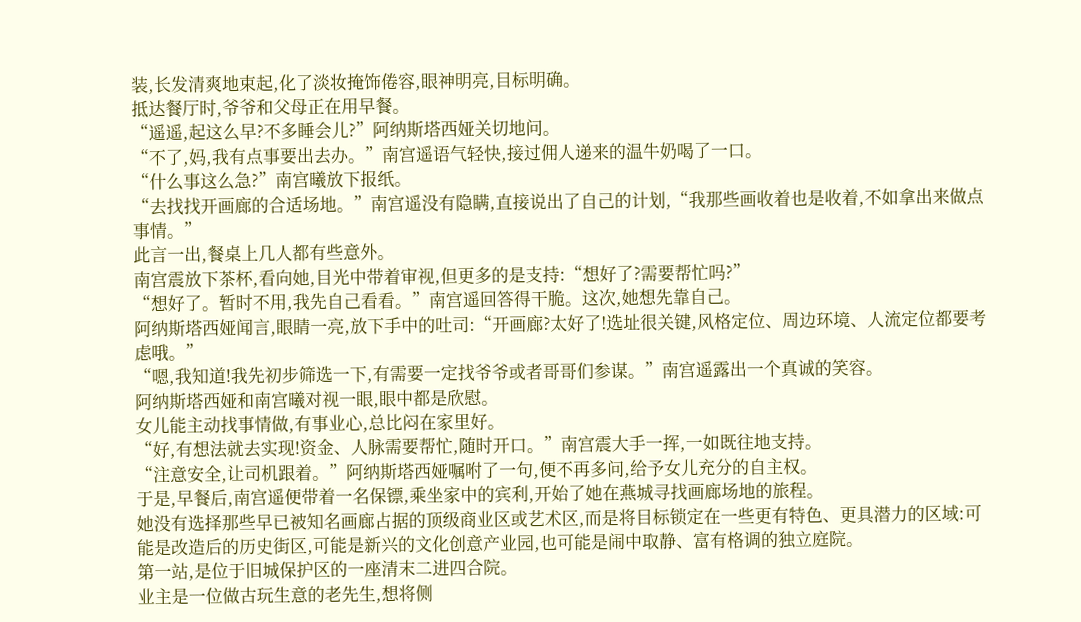装,长发清爽地束起,化了淡妆掩饰倦容,眼神明亮,目标明确。
抵达餐厅时,爷爷和父母正在用早餐。
“遥遥,起这么早?不多睡会儿?”阿纳斯塔西娅关切地问。
“不了,妈,我有点事要出去办。”南宫遥语气轻快,接过佣人递来的温牛奶喝了一口。
“什么事这么急?”南宫曦放下报纸。
“去找找开画廊的合适场地。”南宫遥没有隐瞒,直接说出了自己的计划,“我那些画收着也是收着,不如拿出来做点事情。”
此言一出,餐桌上几人都有些意外。
南宫震放下茶杯,看向她,目光中带着审视,但更多的是支持:“想好了?需要帮忙吗?”
“想好了。暂时不用,我先自己看看。”南宫遥回答得干脆。这次,她想先靠自己。
阿纳斯塔西娅闻言,眼睛一亮,放下手中的吐司:“开画廊?太好了!选址很关键,风格定位、周边环境、人流定位都要考虑哦。”
“嗯,我知道!我先初步筛选一下,有需要一定找爷爷或者哥哥们参谋。”南宫遥露出一个真诚的笑容。
阿纳斯塔西娅和南宫曦对视一眼,眼中都是欣慰。
女儿能主动找事情做,有事业心,总比闷在家里好。
“好,有想法就去实现!资金、人脉需要帮忙,随时开口。”南宫震大手一挥,一如既往地支持。
“注意安全,让司机跟着。”阿纳斯塔西娅嘱咐了一句,便不再多问,给予女儿充分的自主权。
于是,早餐后,南宫遥便带着一名保镖,乘坐家中的宾利,开始了她在燕城寻找画廊场地的旅程。
她没有选择那些早已被知名画廊占据的顶级商业区或艺术区,而是将目标锁定在一些更有特色、更具潜力的区域:可能是改造后的历史街区,可能是新兴的文化创意产业园,也可能是闹中取静、富有格调的独立庭院。
第一站,是位于旧城保护区的一座清末二进四合院。
业主是一位做古玩生意的老先生,想将侧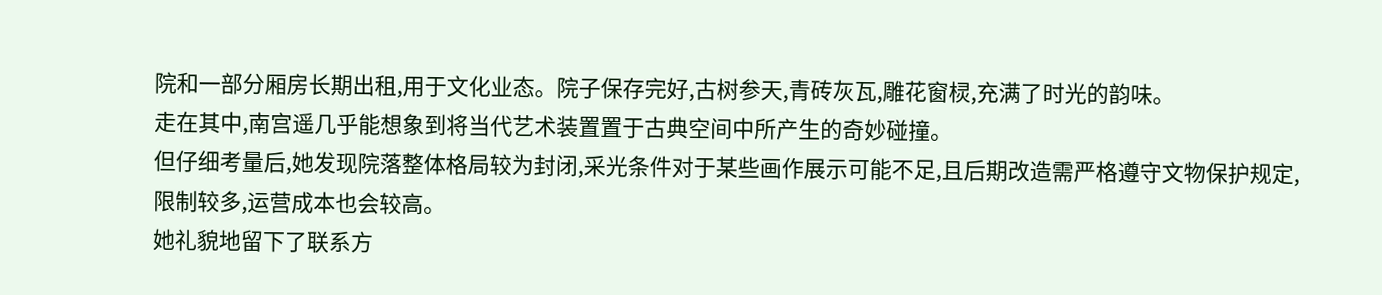院和一部分厢房长期出租,用于文化业态。院子保存完好,古树参天,青砖灰瓦,雕花窗棂,充满了时光的韵味。
走在其中,南宫遥几乎能想象到将当代艺术装置置于古典空间中所产生的奇妙碰撞。
但仔细考量后,她发现院落整体格局较为封闭,采光条件对于某些画作展示可能不足,且后期改造需严格遵守文物保护规定,限制较多,运营成本也会较高。
她礼貌地留下了联系方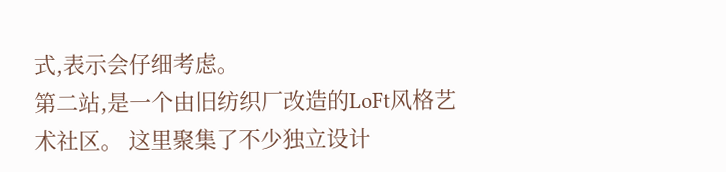式,表示会仔细考虑。
第二站,是一个由旧纺织厂改造的LoFt风格艺术社区。 这里聚集了不少独立设计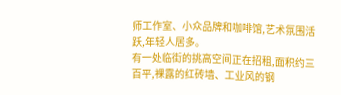师工作室、小众品牌和咖啡馆,艺术氛围活跃,年轻人居多。
有一处临街的挑高空间正在招租,面积约三百平,裸露的红砖墙、工业风的钢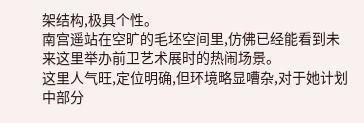架结构,极具个性。
南宫遥站在空旷的毛坯空间里,仿佛已经能看到未来这里举办前卫艺术展时的热闹场景。
这里人气旺,定位明确,但环境略显嘈杂,对于她计划中部分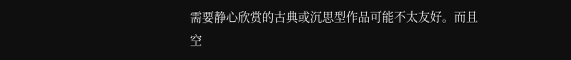需要静心欣赏的古典或沉思型作品可能不太友好。而且空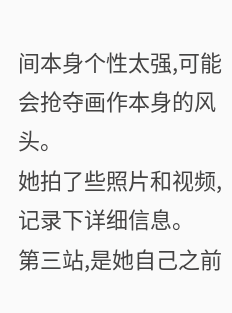间本身个性太强,可能会抢夺画作本身的风头。
她拍了些照片和视频,记录下详细信息。
第三站,是她自己之前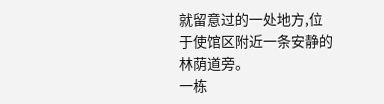就留意过的一处地方,位于使馆区附近一条安静的林荫道旁。
一栋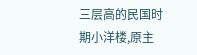三层高的民国时期小洋楼,原主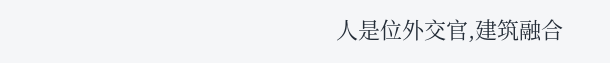人是位外交官,建筑融合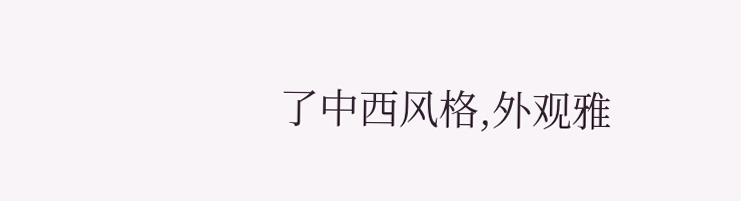了中西风格,外观雅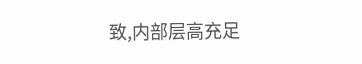致,内部层高充足